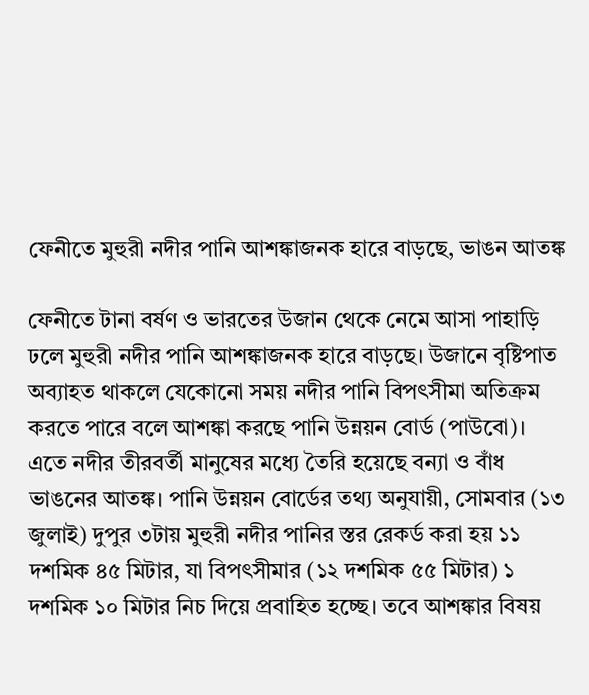ফেনীতে মুহুরী নদীর পানি আশঙ্কাজনক হারে বাড়ছে, ভাঙন আতঙ্ক

ফেনীতে টানা বর্ষণ ও ভারতের উজান থেকে নেমে আসা পাহাড়ি ঢলে মুহুরী নদীর পানি আশঙ্কাজনক হারে বাড়ছে। উজানে বৃষ্টিপাত অব্যাহত থাকলে যেকোনো সময় নদীর পানি বিপৎসীমা অতিক্রম করতে পারে বলে আশঙ্কা করছে পানি উন্নয়ন বোর্ড (পাউবো)। এতে নদীর তীরবর্তী মানুষের মধ্যে তৈরি হয়েছে বন্যা ও বাঁধ ভাঙনের আতঙ্ক। পানি উন্নয়ন বোর্ডের তথ্য অনুযায়ী, সোমবার (১৩ জুলাই) দুপুর ৩টায় মুহুরী নদীর পানির স্তর রেকর্ড করা হয় ১১ দশমিক ৪৫ মিটার, যা বিপৎসীমার (১২ দশমিক ৫৫ মিটার) ১ দশমিক ১০ মিটার নিচ দিয়ে প্রবাহিত হচ্ছে। তবে আশঙ্কার বিষয়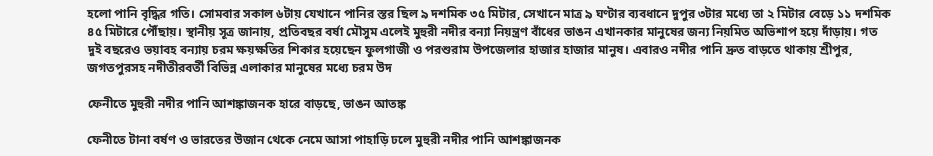হলো পানি বৃদ্ধির গতি। সোমবার সকাল ৬টায় যেখানে পানির স্তর ছিল ৯ দশমিক ৩৫ মিটার, সেখানে মাত্র ৯ ঘণ্টার ব্যবধানে দুপুর ৩টার মধ্যে তা ২ মিটার বেড়ে ১১ দশমিক ৪৫ মিটারে পৌঁছায়। স্থানীয় সূত্র জানায়, প্রতিবছর বর্ষা মৌসুম এলেই মুহুরী নদীর বন্যা নিয়ন্ত্রণ বাঁধের ভাঙন এখানকার মানুষের জন্য নিয়মিত অভিশাপ হয়ে দাঁড়ায়। গত দুই বছরেও ভয়াবহ বন্যায় চরম ক্ষয়ক্ষতির শিকার হয়েছেন ফুলগাজী ও পরশুরাম উপজেলার হাজার হাজার মানুষ। এবারও নদীর পানি দ্রুত বাড়তে থাকায় শ্রীপুর, জগতপুরসহ নদীতীরবর্তী বিভিন্ন এলাকার মানুষের মধ্যে চরম উদ

ফেনীতে মুহুরী নদীর পানি আশঙ্কাজনক হারে বাড়ছে, ভাঙন আতঙ্ক

ফেনীতে টানা বর্ষণ ও ভারতের উজান থেকে নেমে আসা পাহাড়ি ঢলে মুহুরী নদীর পানি আশঙ্কাজনক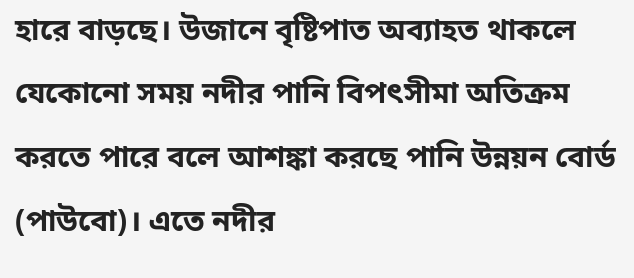হারে বাড়ছে। উজানে বৃষ্টিপাত অব্যাহত থাকলে যেকোনো সময় নদীর পানি বিপৎসীমা অতিক্রম করতে পারে বলে আশঙ্কা করছে পানি উন্নয়ন বোর্ড (পাউবো)। এতে নদীর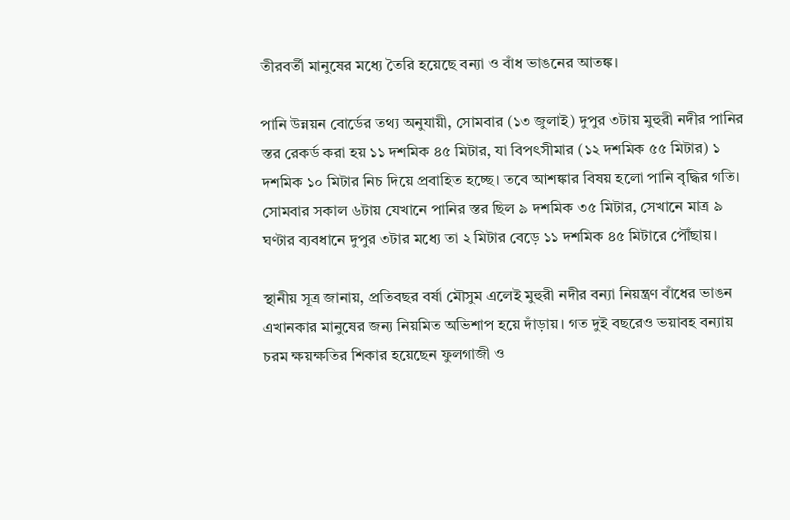তীরবর্তী মানুষের মধ্যে তৈরি হয়েছে বন্যা ও বাঁধ ভাঙনের আতঙ্ক।

পানি উন্নয়ন বোর্ডের তথ্য অনুযায়ী, সোমবার (১৩ জুলাই) দুপুর ৩টায় মুহুরী নদীর পানির স্তর রেকর্ড করা হয় ১১ দশমিক ৪৫ মিটার, যা বিপৎসীমার (১২ দশমিক ৫৫ মিটার) ১ দশমিক ১০ মিটার নিচ দিয়ে প্রবাহিত হচ্ছে। তবে আশঙ্কার বিষয় হলো পানি বৃদ্ধির গতি। সোমবার সকাল ৬টায় যেখানে পানির স্তর ছিল ৯ দশমিক ৩৫ মিটার, সেখানে মাত্র ৯ ঘণ্টার ব্যবধানে দুপুর ৩টার মধ্যে তা ২ মিটার বেড়ে ১১ দশমিক ৪৫ মিটারে পৌঁছায়।

স্থানীয় সূত্র জানায়, প্রতিবছর বর্ষা মৌসুম এলেই মুহুরী নদীর বন্যা নিয়ন্ত্রণ বাঁধের ভাঙন এখানকার মানুষের জন্য নিয়মিত অভিশাপ হয়ে দাঁড়ায়। গত দুই বছরেও ভয়াবহ বন্যায় চরম ক্ষয়ক্ষতির শিকার হয়েছেন ফুলগাজী ও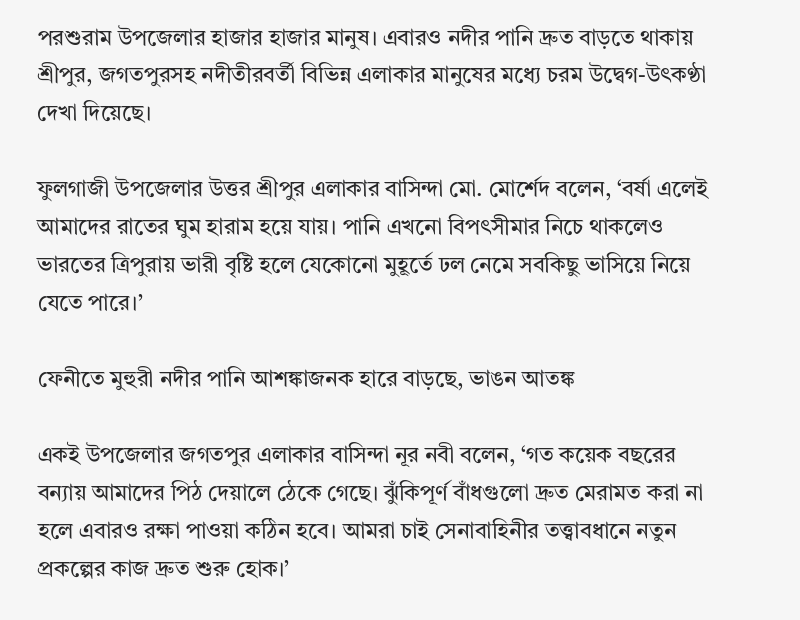পরশুরাম উপজেলার হাজার হাজার মানুষ। এবারও নদীর পানি দ্রুত বাড়তে থাকায় শ্রীপুর, জগতপুরসহ নদীতীরবর্তী বিভিন্ন এলাকার মানুষের মধ্যে চরম উদ্বেগ-উৎকণ্ঠা দেখা দিয়েছে।

ফুলগাজী উপজেলার উত্তর শ্রীপুর এলাকার বাসিন্দা মো. মোর্শেদ বলেন, ‘বর্ষা এলেই আমাদের রাতের ঘুম হারাম হয়ে যায়। পানি এখনো বিপৎসীমার নিচে থাকলেও ভারতের ত্রিপুরায় ভারী বৃষ্টি হলে যেকোনো মুহূর্তে ঢল নেমে সবকিছু ভাসিয়ে নিয়ে যেতে পারে।’

ফেনীতে মুহুরী নদীর পানি আশঙ্কাজনক হারে বাড়ছে, ভাঙন আতঙ্ক

একই উপজেলার জগতপুর এলাকার বাসিন্দা নূর নবী বলেন, ‘গত কয়েক বছরের বন্যায় আমাদের পিঠ দেয়ালে ঠেকে গেছে। ঝুঁকিপূর্ণ বাঁধগুলো দ্রুত মেরামত করা না হলে এবারও রক্ষা পাওয়া কঠিন হবে। আমরা চাই সেনাবাহিনীর তত্ত্বাবধানে নতুন প্রকল্পের কাজ দ্রুত শুরু হোক।’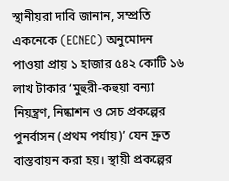স্থানীয়রা দাবি জানান, সম্প্রতি একনেকে (ECNEC) অনুমোদন পাওয়া প্রায় ১ হাজার ৫৪২ কোটি ১৬ লাখ টাকার ‘মুহুরী-কহুয়া বন্যা নিয়ন্ত্রণ, নিষ্কাশন ও সেচ প্রকল্পের পুনর্বাসন (প্রথম পর্যায়)’ যেন দ্রুত বাস্তবায়ন করা হয়। স্থায়ী প্রকল্পের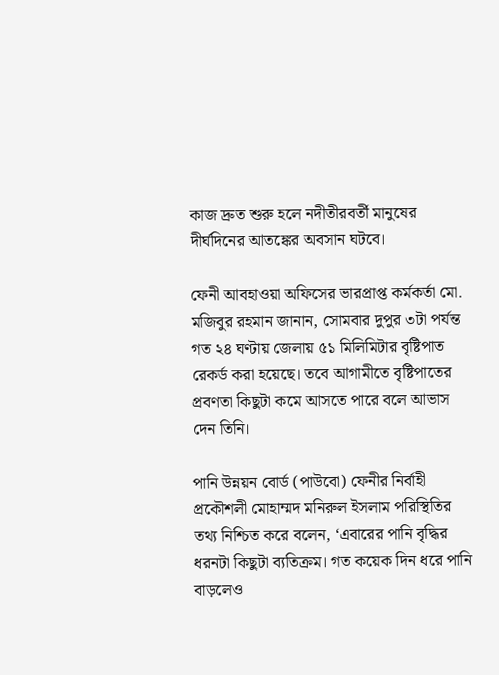কাজ দ্রুত শুরু হলে নদীতীরবর্তী মানুষের দীর্ঘদিনের আতঙ্কের অবসান ঘটবে।

ফেনী আবহাওয়া অফিসের ভারপ্রাপ্ত কর্মকর্তা মো. মজিবুর রহমান জানান, সোমবার দুপুর ৩টা পর্যন্ত গত ২৪ ঘণ্টায় জেলায় ৫১ মিলিমিটার বৃষ্টিপাত রেকর্ড করা হয়েছে। তবে আগামীতে বৃষ্টিপাতের প্রবণতা কিছুটা কমে আসতে পারে বলে আভাস দেন তিনি।

পানি উন্নয়ন বোর্ড (পাউবো) ফেনীর নির্বাহী প্রকৌশলী মোহাম্মদ মনিরুল ইসলাম পরিস্থিতির তথ্য নিশ্চিত করে বলেন, ‘এবারের পানি বৃদ্ধির ধরনটা কিছুটা ব্যতিক্রম। গত কয়েক দিন ধরে পানি বাড়লেও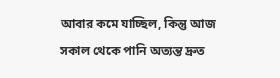আবার কমে যাচ্ছিল, কিন্তু আজ সকাল থেকে পানি অত্যন্ত দ্রুত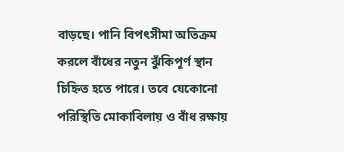বাড়ছে। পানি বিপৎসীমা অতিক্রম করলে বাঁধের নতুন ঝুঁকিপূর্ণ স্থান চিহ্নিত হতে পারে। তবে যেকোনো পরিস্থিতি মোকাবিলায় ও বাঁধ রক্ষায়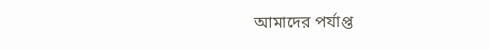আমাদের পর্যাপ্ত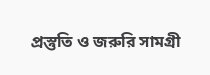প্রস্তুতি ও জরুরি সামগ্রী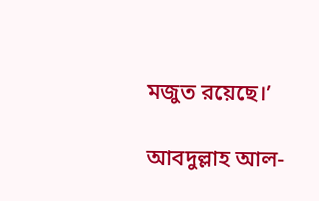মজুত রয়েছে।’

আবদুল্লাহ আল-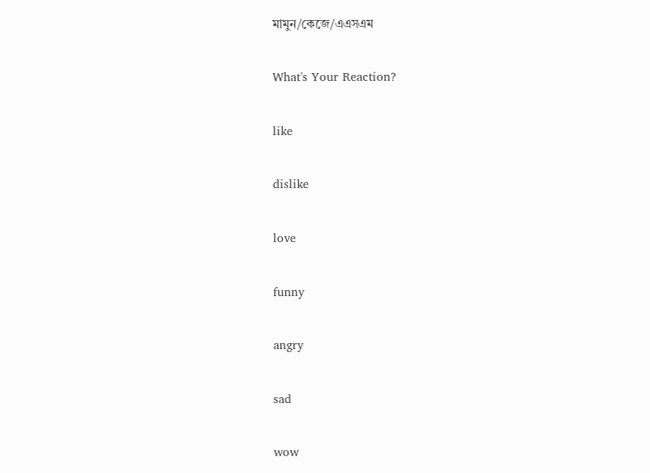মামুন/কেজে/এএসএম

What's Your Reaction?

like

dislike

love

funny

angry

sad

wow